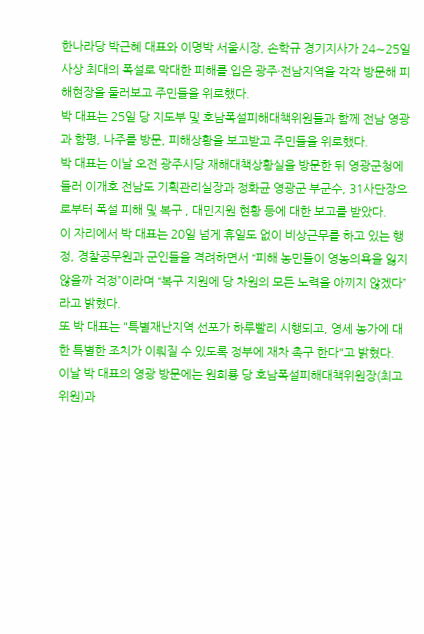한나라당 박근혜 대표와 이명박 서울시장, 손학규 경기지사가 24∼25일 사상 최대의 폭설로 막대한 피해를 입은 광주·전남지역을 각각 방문해 피해현장을 둘러보고 주민들을 위로했다.
박 대표는 25일 당 지도부 및 호남폭설피해대책위원들과 함께 전남 영광과 함평, 나주를 방문, 피해상황을 보고받고 주민들을 위로했다.
박 대표는 이날 오전 광주시당 재해대책상황실을 방문한 뒤 영광군청에 들러 이개호 전남도 기획관리실장과 정화균 영광군 부군수, 31사단장으로부터 폭설 피해 및 복구 , 대민지원 현황 등에 대한 보고를 받았다.
이 자리에서 박 대표는 20일 넘게 휴일도 없이 비상근무를 하고 있는 행정, 경찰공무원과 군인들을 격려하면서 “피해 농민들이 영농의욕을 잃지 않을까 걱정”이라며 “복구 지원에 당 차원의 모든 노력을 아끼지 않겠다”라고 밝혔다.
또 박 대표는 "특별재난지역 선포가 하루빨리 시행되고, 영세 농가에 대한 특별한 조치가 이뤄질 수 있도록 정부에 재차 촉구 한다"고 밝혔다.
이날 박 대표의 영광 방문에는 원희룡 당 호남폭설피해대책위원장(최고위원)과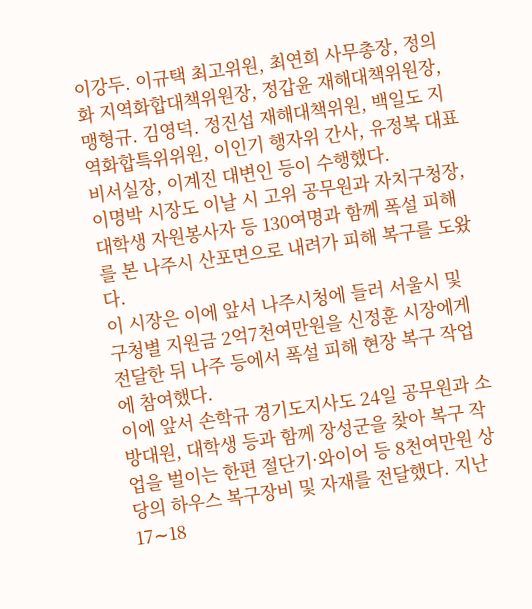이강두. 이규택 최고위원, 최연희 사무총장, 정의화 지역화합대책위원장, 정갑윤 재해대책위원장, 맹형규. 김영덕. 정진섭 재해대책위원, 백일도 지역화합특위위원, 이인기 행자위 간사, 유정복 대표비서실장, 이계진 대변인 등이 수행했다.
이명박 시장도 이날 시 고위 공무원과 자치구청장, 대학생 자원봉사자 등 130여명과 함께 폭설 피해를 본 나주시 산포면으로 내려가 피해 복구를 도왔다.
이 시장은 이에 앞서 나주시청에 들러 서울시 및 구청별 지원금 2억7천여만원을 신정훈 시장에게 전달한 뒤 나주 등에서 폭설 피해 현장 복구 작업에 참여했다.
이에 앞서 손학규 경기도지사도 24일 공무원과 소방대원, 대학생 등과 함께 장성군을 찾아 복구 작업을 벌이는 한편 절단기·와이어 등 8천여만원 상당의 하우스 복구장비 및 자재를 전달했다. 지난 17∼18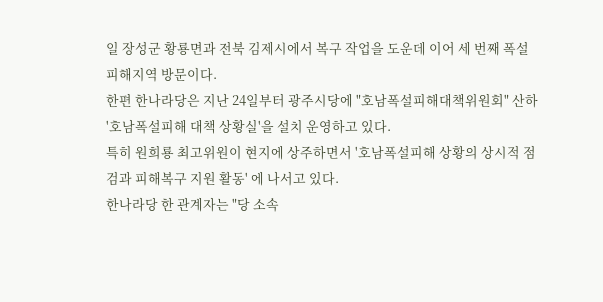일 장성군 황룡면과 전북 김제시에서 복구 작업을 도운데 이어 세 번째 폭설 피해지역 방문이다.
한편 한나라당은 지난 24일부터 광주시당에 "호남폭설피해대책위원회" 산하 '호남폭설피해 대책 상황실'을 설치 운영하고 있다.
특히 원희룡 최고위원이 현지에 상주하면서 '호남폭설피해 상황의 상시적 점검과 피해복구 지원 활동' 에 나서고 있다.
한나라당 한 관계자는 "당 소속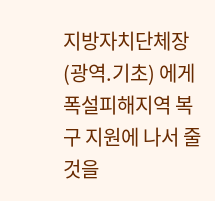지방자치단체장 (광역.기초) 에게 폭설피해지역 복구 지원에 나서 줄 것을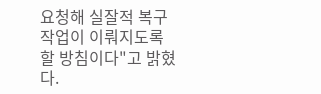요청해 실잘적 복구 작업이 이뤄지도록 할 방침이다"고 밝혔다.